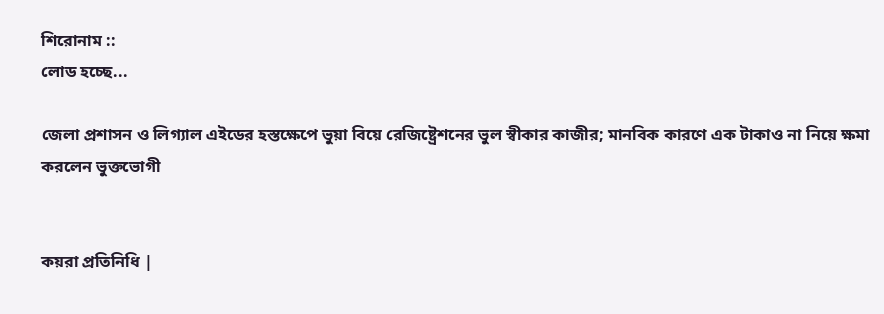শিরোনাম ::
লোড হচ্ছে...

জেলা প্রশাসন ও লিগ্যাল এইডের হস্তক্ষেপে ভুয়া বিয়ে রেজিষ্ট্রেশনের ভুল স্বীকার কাজীর; মানবিক কারণে এক টাকাও না নিয়ে ক্ষমা করলেন ভুক্তভোগী


কয়রা প্রতিনিধি |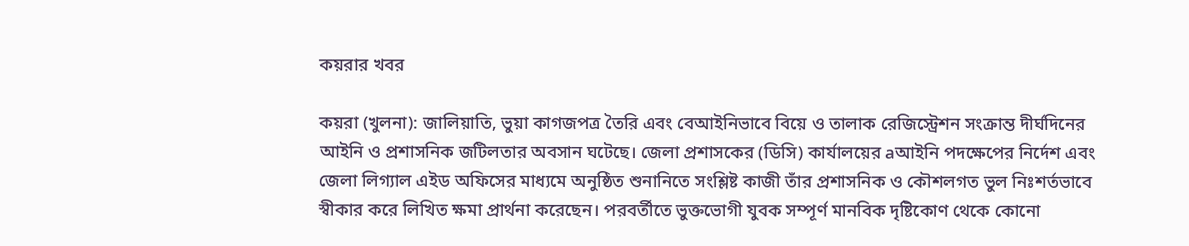কয়রার খবর

কয়রা (খুলনা): জালিয়াতি, ভুয়া কাগজপত্র তৈরি এবং বেআইনিভাবে বিয়ে ও তালাক রেজিস্ট্রেশন সংক্রান্ত দীর্ঘদিনের আইনি ও প্রশাসনিক জটিলতার অবসান ঘটেছে। জেলা প্রশাসকের (ডিসি) কার্যালয়ের aআইনি পদক্ষেপের নির্দেশ এবং জেলা লিগ্যাল এইড অফিসের মাধ্যমে অনুষ্ঠিত শুনানিতে সংশ্লিষ্ট কাজী তাঁর প্রশাসনিক ও কৌশলগত ভুল নিঃশর্তভাবে স্বীকার করে লিখিত ক্ষমা প্রার্থনা করেছেন। পরবর্তীতে ভুক্তভোগী যুবক সম্পূর্ণ মানবিক দৃষ্টিকোণ থেকে কোনো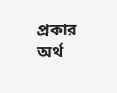প্রকার অর্থ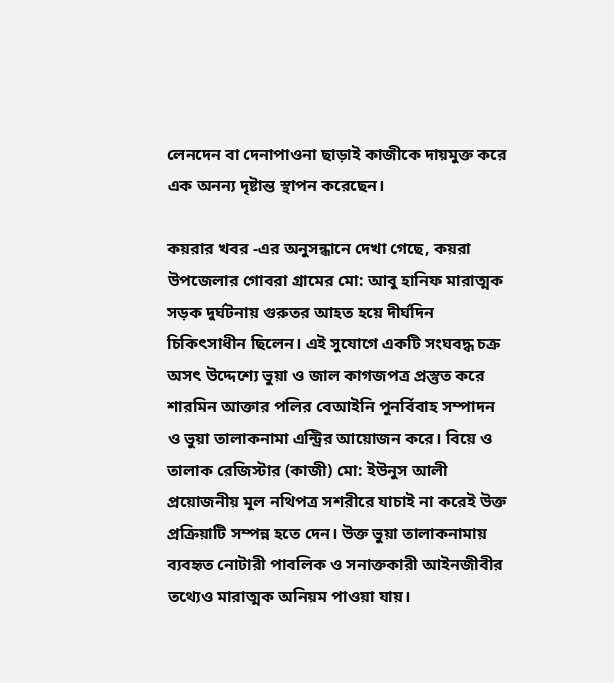লেনদেন বা দেনাপাওনা ছাড়াই কাজীকে দায়মুক্ত করে এক অনন্য দৃষ্টান্ত স্থাপন করেছেন।

কয়রার খবর -এর অনুসন্ধানে দেখা গেছে, কয়রা উপজেলার গোবরা গ্রামের মো: আবু হানিফ মারাত্মক সড়ক দুর্ঘটনায় গুরুতর আহত হয়ে দীর্ঘদিন চিকিৎসাধীন ছিলেন। এই সুযোগে একটি সংঘবদ্ধ চক্র অসৎ উদ্দেশ্যে ভুয়া ও জাল কাগজপত্র প্রস্তুত করে শারমিন আক্তার পলির বেআইনি পুনর্বিবাহ সম্পাদন ও ভুয়া তালাকনামা এন্ট্রির আয়োজন করে। বিয়ে ও তালাক রেজিস্টার (কাজী) মো: ইউনুস আলী প্রয়োজনীয় মূল নথিপত্র সশরীরে যাচাই না করেই উক্ত প্রক্রিয়াটি সম্পন্ন হতে দেন। উক্ত ভুয়া তালাকনামায় ব্যবহৃত নোটারী পাবলিক ও সনাক্তকারী আইনজীবীর তথ্যেও মারাত্মক অনিয়ম পাওয়া যায়।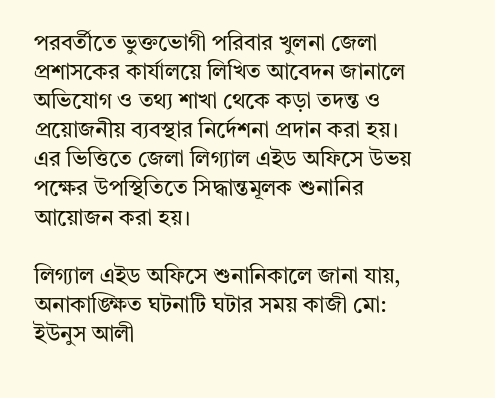পরবর্তীতে ভুক্তভোগী পরিবার খুলনা জেলা প্রশাসকের কার্যালয়ে লিখিত আবেদন জানালে অভিযোগ ও তথ্য শাখা থেকে কড়া তদন্ত ও প্রয়োজনীয় ব্যবস্থার নির্দেশনা প্রদান করা হয়। এর ভিত্তিতে জেলা লিগ্যাল এইড অফিসে উভয় পক্ষের উপস্থিতিতে সিদ্ধান্তমূলক শুনানির আয়োজন করা হয়।

লিগ্যাল এইড অফিসে শুনানিকালে জানা যায়, অনাকাঙ্ক্ষিত ঘটনাটি ঘটার সময় কাজী মো: ইউনুস আলী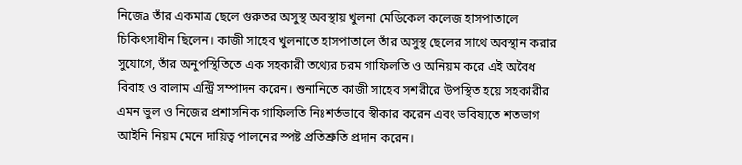নিজেa তাঁর একমাত্র ছেলে গুরুতর অসুস্থ অবস্থায় খুলনা মেডিকেল কলেজ হাসপাতালে চিকিৎসাধীন ছিলেন। কাজী সাহেব খুলনাতে হাসপাতালে তাঁর অসুস্থ ছেলের সাথে অবস্থান করার সুযোগে, তাঁর অনুপস্থিতিতে এক সহকারী তথ্যের চরম গাফিলতি ও অনিয়ম করে এই অবৈধ বিবাহ ও বালাম এন্ট্রি সম্পাদন করেন। শুনানিতে কাজী সাহেব সশরীরে উপস্থিত হয়ে সহকারীর এমন ভুল ও নিজের প্রশাসনিক গাফিলতি নিঃশর্তভাবে স্বীকার করেন এবং ভবিষ্যতে শতভাগ আইনি নিয়ম মেনে দায়িত্ব পালনের স্পষ্ট প্রতিশ্রুতি প্রদান করেন।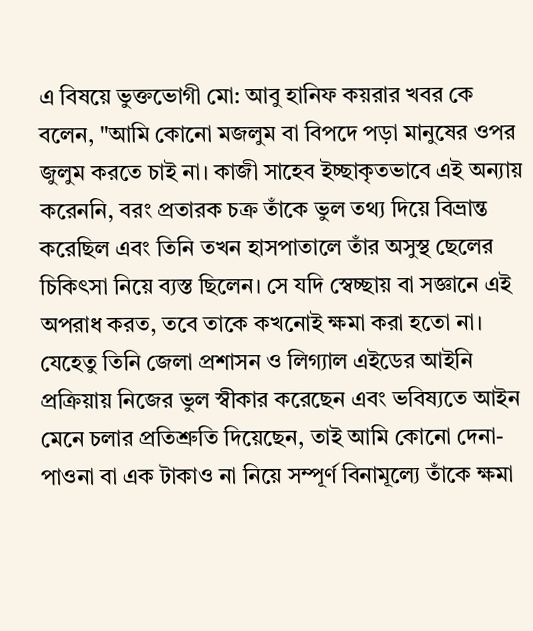এ বিষয়ে ভুক্তভোগী মো: আবু হানিফ কয়রার খবর কে বলেন, "আমি কোনো মজলুম বা বিপদে পড়া মানুষের ওপর জুলুম করতে চাই না। কাজী সাহেব ইচ্ছাকৃতভাবে এই অন্যায় করেননি, বরং প্রতারক চক্র তাঁকে ভুল তথ্য দিয়ে বিভ্রান্ত করেছিল এবং তিনি তখন হাসপাতালে তাঁর অসুস্থ ছেলের চিকিৎসা নিয়ে ব্যস্ত ছিলেন। সে যদি স্বেচ্ছায় বা সজ্ঞানে এই অপরাধ করত, তবে তাকে কখনোই ক্ষমা করা হতো না। যেহেতু তিনি জেলা প্রশাসন ও লিগ্যাল এইডের আইনি প্রক্রিয়ায় নিজের ভুল স্বীকার করেছেন এবং ভবিষ্যতে আইন মেনে চলার প্রতিশ্রুতি দিয়েছেন, তাই আমি কোনো দেনা-পাওনা বা এক টাকাও না নিয়ে সম্পূর্ণ বিনামূল্যে তাঁকে ক্ষমা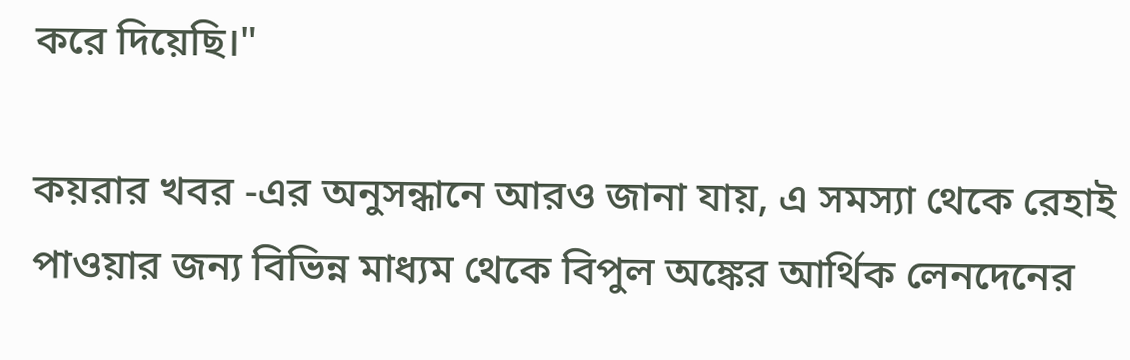করে দিয়েছি।"

কয়রার খবর -এর অনুসন্ধানে আরও জানা যায়, এ সমস্যা থেকে রেহাই পাওয়ার জন্য বিভিন্ন মাধ্যম থেকে বিপুল অঙ্কের আর্থিক লেনদেনের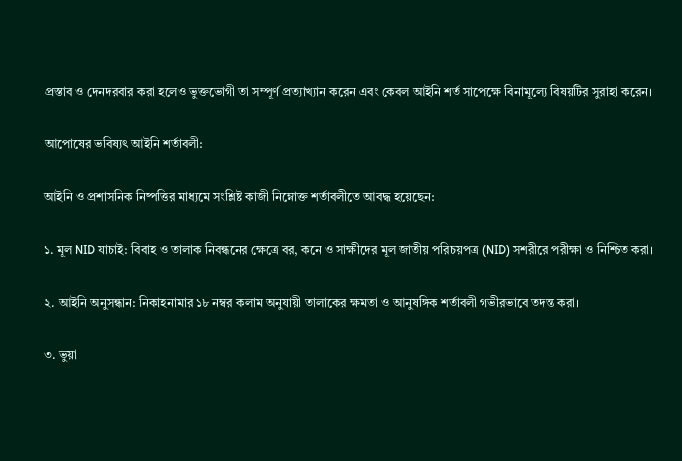প্রস্তাব ও দেনদরবার করা হলেও ভুক্তভোগী তা সম্পূর্ণ প্রত্যাখ্যান করেন এবং কেবল আইনি শর্ত সাপেক্ষে বিনামূল্যে বিষয়টির সুরাহা করেন।

আপোষের ভবিষ্যৎ আইনি শর্তাবলী:

আইনি ও প্রশাসনিক নিষ্পত্তির মাধ্যমে সংশ্লিষ্ট কাজী নিম্নোক্ত শর্তাবলীতে আবদ্ধ হয়েছেন:

১. মূল NID যাচাই: বিবাহ ও তালাক নিবন্ধনের ক্ষেত্রে বর, কনে ও সাক্ষীদের মূল জাতীয় পরিচয়পত্র (NID) সশরীরে পরীক্ষা ও নিশ্চিত করা।

২. আইনি অনুসন্ধান: নিকাহনামার ১৮ নম্বর কলাম অনুযায়ী তালাকের ক্ষমতা ও আনুষঙ্গিক শর্তাবলী গভীরভাবে তদন্ত করা।

৩. ভুয়া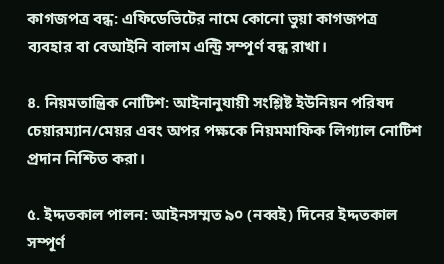কাগজপত্র বন্ধ: এফিডেভিটের নামে কোনো ভুয়া কাগজপত্র ব্যবহার বা বেআইনি বালাম এন্ট্রি সম্পূর্ণ বন্ধ রাখা।

৪. নিয়মতান্ত্রিক নোটিশ: আইনানুযায়ী সংশ্লিষ্ট ইউনিয়ন পরিষদ চেয়ারম্যান/মেয়র এবং অপর পক্ষকে নিয়মমাফিক লিগ্যাল নোটিশ প্রদান নিশ্চিত করা।

৫. ইদ্দতকাল পালন: আইনসম্মত ৯০ (নব্বই) দিনের ইদ্দতকাল সম্পূর্ণ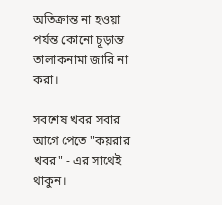অতিক্রান্ত না হওয়া পর্যন্ত কোনো চূড়ান্ত তালাকনামা জারি না করা।

সবশেষ খবর সবার আগে পেতে "কয়রার খবর" - এর সাথেই থাকুন।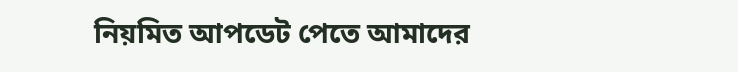নিয়মিত আপডেট পেতে আমাদের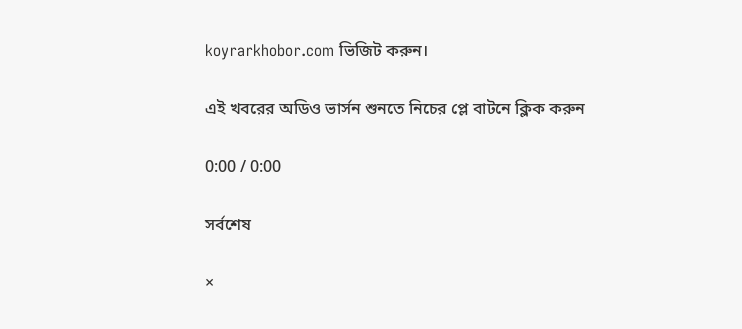koyrarkhobor.com ভিজিট করুন।

এই খবরের অডিও ভার্সন শুনতে নিচের প্লে বাটনে ক্লিক করুন

0:00 / 0:00

সর্বশেষ

×